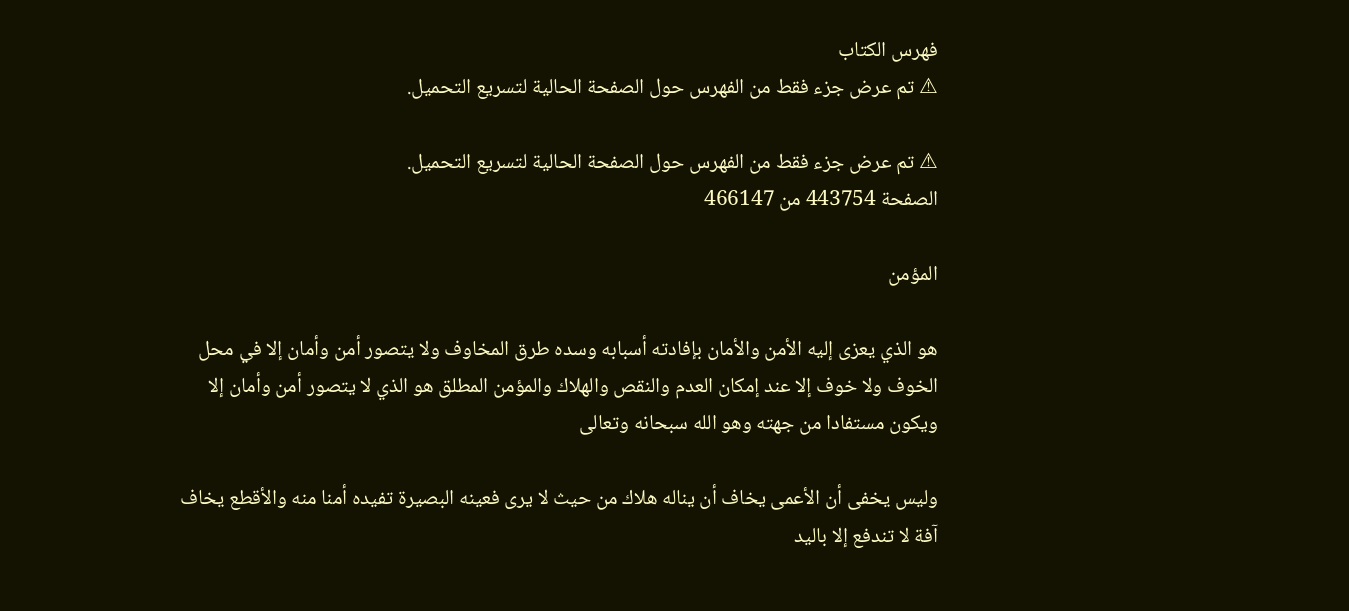فهرس الكتاب
⚠ تم عرض جزء فقط من الفهرس حول الصفحة الحالية لتسريع التحميل.

⚠ تم عرض جزء فقط من الفهرس حول الصفحة الحالية لتسريع التحميل.
الصفحة 443754 من 466147

المؤمن

هو الذي يعزى إليه الأمن والأمان بإفادته أسبابه وسده طرق المخاوف ولا يتصور أمن وأمان إلا في محل الخوف ولا خوف إلا عند إمكان العدم والنقص والهلاك والمؤمن المطلق هو الذي لا يتصور أمن وأمان إلا ويكون مستفادا من جهته وهو الله سبحانه وتعالى

وليس يخفى أن الأعمى يخاف أن يناله هلاك من حيث لا يرى فعينه البصيرة تفيده أمنا منه والأقطع يخاف آفة لا تندفع إلا باليد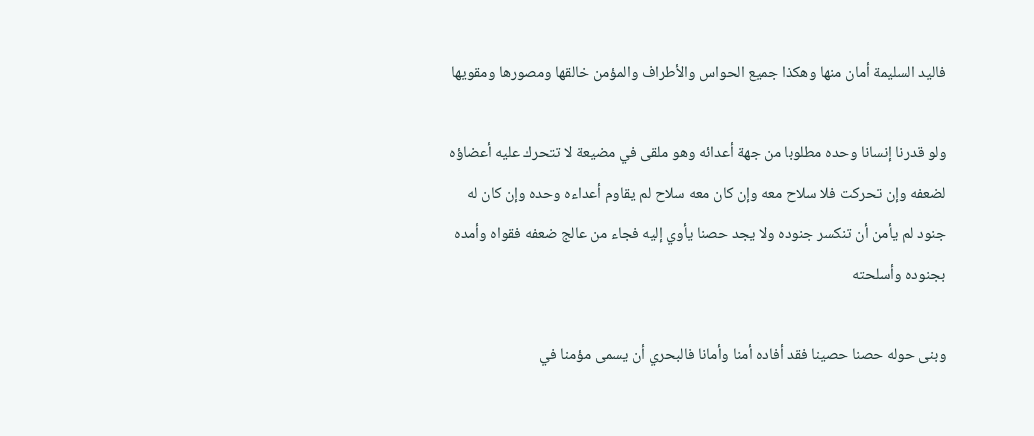فاليد السليمة أمان منها وهكذا جميع الحواس والأطراف والمؤمن خالقها ومصورها ومقويها

ولو قدرنا إنسانا وحده مطلوبا من جهة أعدائه وهو ملقى في مضيعة لا تتحرك عليه أعضاؤه لضعفه وإن تحركت فلا سلاح معه وإن كان معه سلاح لم يقاوم أعداءه وحده وإن كان له جنود لم يأمن أن تنكسر جنوده ولا يجد حصنا يأوي إليه فجاء من عالج ضعفه فقواه وأمده بجنوده وأسلحته

وبنى حوله حصنا حصينا فقد أفاده أمنا وأمانا فالبحري أن يسمى مؤمنا في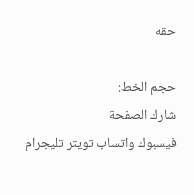حقه

حجم الخط:
شارك الصفحة
فيسبوك واتساب تويتر تليجرام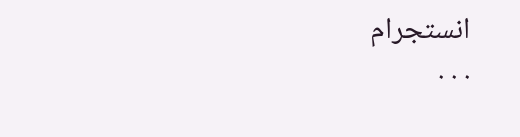انستجرام
. . .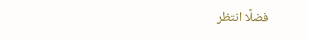فضلًا انتظر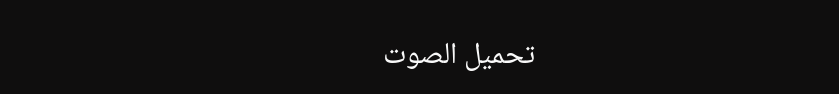تحميل الصوت